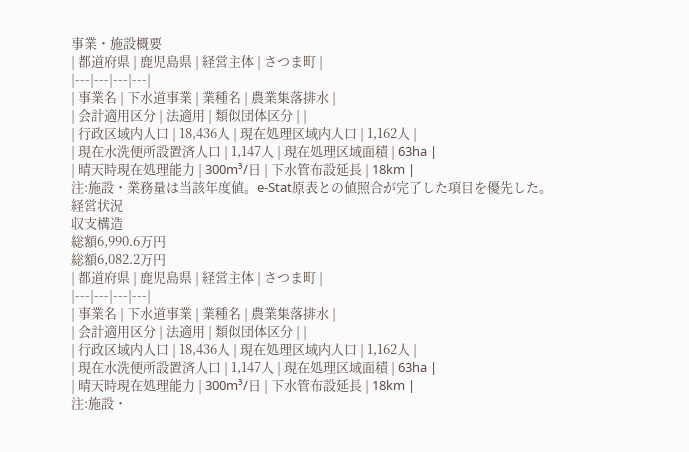事業・施設概要
| 都道府県 | 鹿児島県 | 経営主体 | さつま町 |
|---|---|---|---|
| 事業名 | 下水道事業 | 業種名 | 農業集落排水 |
| 会計適用区分 | 法適用 | 類似団体区分 | |
| 行政区域内人口 | 18,436人 | 現在処理区域内人口 | 1,162人 |
| 現在水洗便所設置済人口 | 1,147人 | 現在処理区域面積 | 63ha |
| 晴天時現在処理能力 | 300m³/日 | 下水管布設延長 | 18km |
注:施設・業務量は当該年度値。e-Stat原表との値照合が完了した項目を優先した。
経営状況
収支構造
総額6,990.6万円
総額6,082.2万円
| 都道府県 | 鹿児島県 | 経営主体 | さつま町 |
|---|---|---|---|
| 事業名 | 下水道事業 | 業種名 | 農業集落排水 |
| 会計適用区分 | 法適用 | 類似団体区分 | |
| 行政区域内人口 | 18,436人 | 現在処理区域内人口 | 1,162人 |
| 現在水洗便所設置済人口 | 1,147人 | 現在処理区域面積 | 63ha |
| 晴天時現在処理能力 | 300m³/日 | 下水管布設延長 | 18km |
注:施設・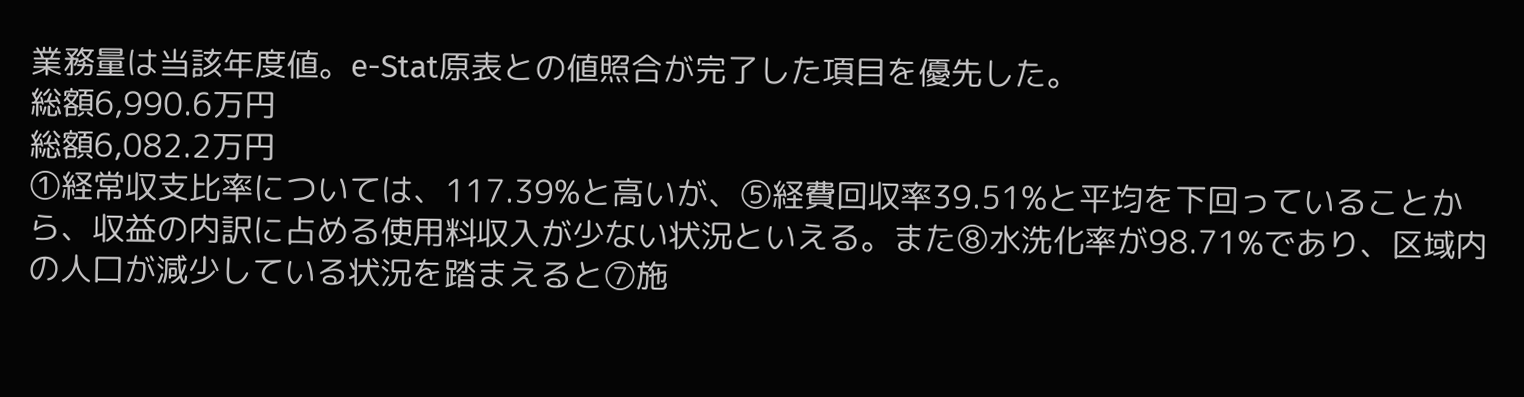業務量は当該年度値。e-Stat原表との値照合が完了した項目を優先した。
総額6,990.6万円
総額6,082.2万円
①経常収支比率については、117.39%と高いが、⑤経費回収率39.51%と平均を下回っていることから、収益の内訳に占める使用料収入が少ない状況といえる。また⑧水洗化率が98.71%であり、区域内の人口が減少している状況を踏まえると⑦施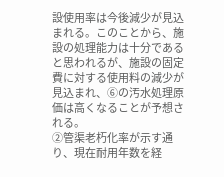設使用率は今後減少が見込まれる。このことから、施設の処理能力は十分であると思われるが、施設の固定費に対する使用料の減少が見込まれ、⑥の汚水処理原価は高くなることが予想される。
②管渠老朽化率が示す通り、現在耐用年数を経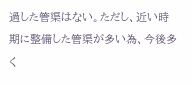過した管渠はない。ただし、近い時期に整備した管渠が多い為、今後多く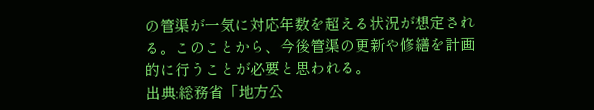の管渠が一気に対応年数を超える状況が想定される。このことから、今後管渠の更新や修繕を計画的に行うことが必要と思われる。
出典:総務省「地方公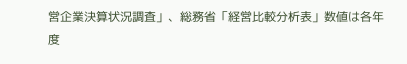営企業決算状況調査」、総務省「経営比較分析表」数値は各年度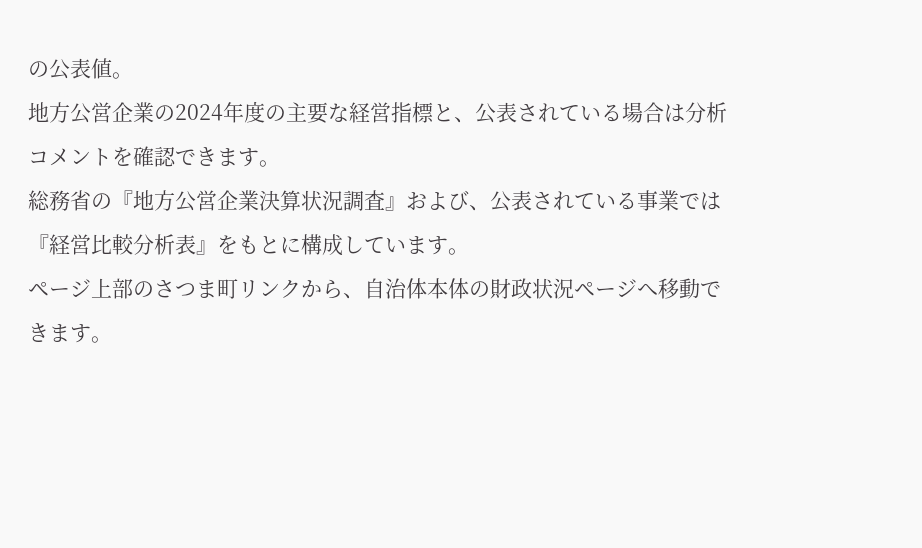の公表値。
地方公営企業の2024年度の主要な経営指標と、公表されている場合は分析コメントを確認できます。
総務省の『地方公営企業決算状況調査』および、公表されている事業では『経営比較分析表』をもとに構成しています。
ページ上部のさつま町リンクから、自治体本体の財政状況ページへ移動できます。